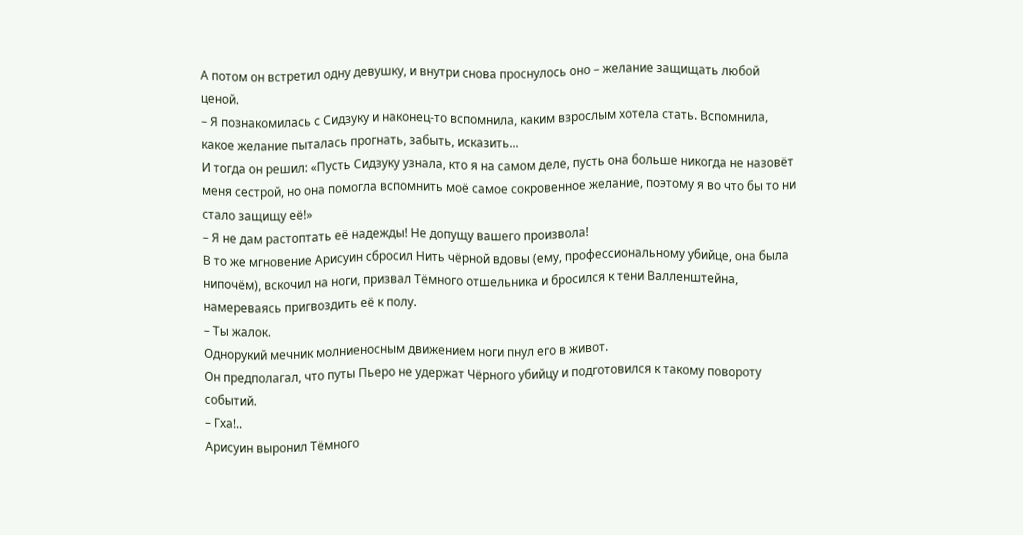А потом он встретил одну девушку, и внутри снова проснулось оно – желание защищать любой ценой.
– Я познакомилась с Сидзуку и наконец-то вспомнила, каким взрослым хотела стать. Вспомнила, какое желание пыталась прогнать, забыть, исказить...
И тогда он решил: «Пусть Сидзуку узнала, кто я на самом деле, пусть она больше никогда не назовёт меня сестрой, но она помогла вспомнить моё самое сокровенное желание, поэтому я во что бы то ни стало защищу её!»
– Я не дам растоптать её надежды! Не допущу вашего произвола!
В то же мгновение Арисуин сбросил Нить чёрной вдовы (ему, профессиональному убийце, она была нипочём), вскочил на ноги, призвал Тёмного отшельника и бросился к тени Валленштейна, намереваясь пригвоздить её к полу.
– Ты жалок.
Однорукий мечник молниеносным движением ноги пнул его в живот.
Он предполагал, что путы Пьеро не удержат Чёрного убийцу и подготовился к такому повороту событий.
– Гха!..
Арисуин выронил Тёмного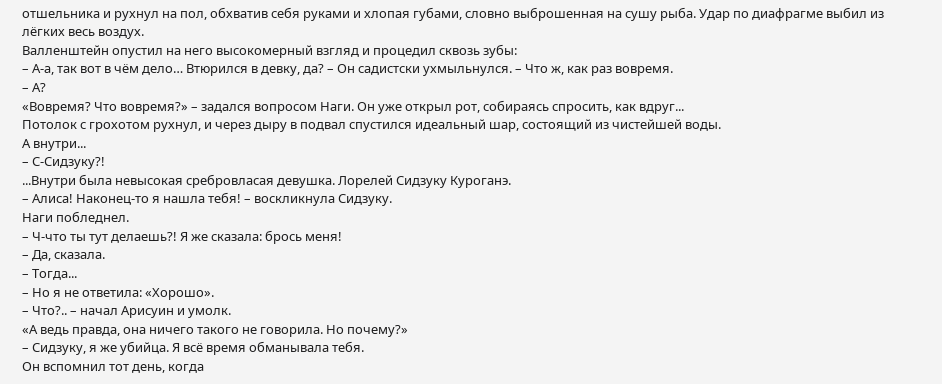отшельника и рухнул на пол, обхватив себя руками и хлопая губами, словно выброшенная на сушу рыба. Удар по диафрагме выбил из лёгких весь воздух.
Валленштейн опустил на него высокомерный взгляд и процедил сквозь зубы:
– А-а, так вот в чём дело… Втюрился в девку, да? – Он садистски ухмыльнулся. – Что ж, как раз вовремя.
– А?
«Вовремя? Что вовремя?» – задался вопросом Наги. Он уже открыл рот, собираясь спросить, как вдруг...
Потолок с грохотом рухнул, и через дыру в подвал спустился идеальный шар, состоящий из чистейшей воды.
А внутри...
– С-Сидзуку?!
...Внутри была невысокая сребровласая девушка. Лорелей Сидзуку Куроганэ.
– Алиса! Наконец-то я нашла тебя! – воскликнула Сидзуку.
Наги побледнел.
– Ч-что ты тут делаешь?! Я же сказала: брось меня!
– Да, сказала.
– Тогда...
– Но я не ответила: «Хорошо».
– Что?.. – начал Арисуин и умолк.
«А ведь правда, она ничего такого не говорила. Но почему?»
– Сидзуку, я же убийца. Я всё время обманывала тебя.
Он вспомнил тот день, когда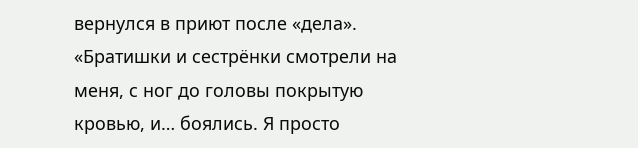вернулся в приют после «дела».
«Братишки и сестрёнки смотрели на меня, с ног до головы покрытую кровью, и… боялись. Я просто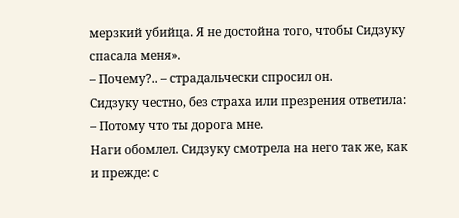мерзкий убийца. Я не достойна того, чтобы Сидзуку спасала меня».
– Почему?.. – страдальчески спросил он.
Сидзуку честно, без страха или презрения ответила:
– Потому что ты дорога мне.
Наги обомлел. Сидзуку смотрела на него так же, как и прежде: с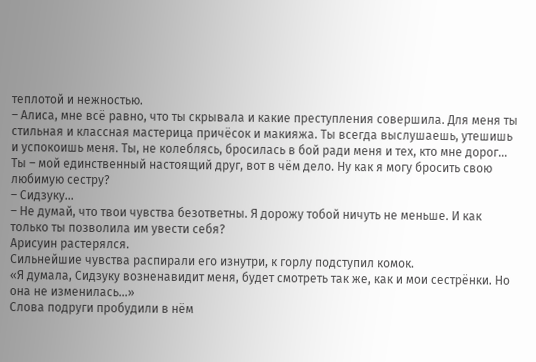теплотой и нежностью.
– Алиса, мне всё равно, что ты скрывала и какие преступления совершила. Для меня ты стильная и классная мастерица причёсок и макияжа. Ты всегда выслушаешь, утешишь и успокоишь меня. Ты, не колеблясь, бросилась в бой ради меня и тех, кто мне дорог… Ты – мой единственный настоящий друг, вот в чём дело. Ну как я могу бросить свою любимую сестру?
– Сидзуку...
– Не думай, что твои чувства безответны. Я дорожу тобой ничуть не меньше. И как только ты позволила им увести себя?
Арисуин растерялся.
Сильнейшие чувства распирали его изнутри, к горлу подступил комок.
«Я думала, Сидзуку возненавидит меня, будет смотреть так же, как и мои сестрёнки. Но она не изменилась...»
Слова подруги пробудили в нём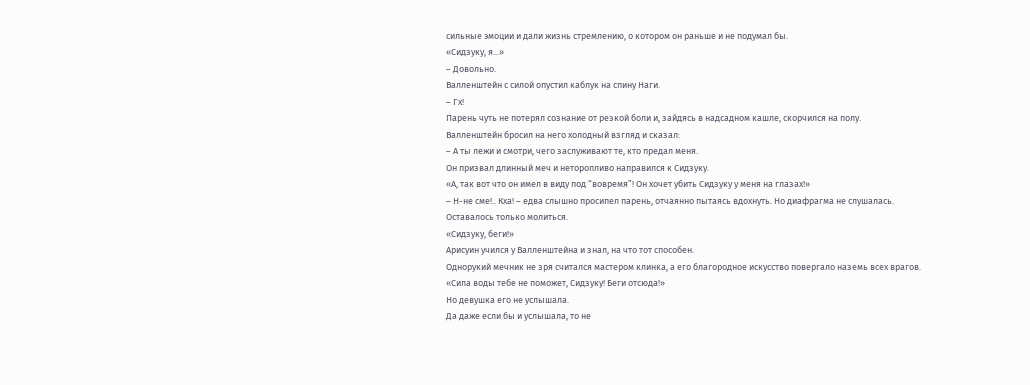сильные эмоции и дали жизнь стремлению, о котором он раньше и не подумал бы.
«Сидзуку, я...»
– Довольно.
Валленштейн с силой опустил каблук на спину Наги.
– Гх!
Парень чуть не потерял сознание от резкой боли и, зайдясь в надсадном кашле, скорчился на полу.
Валленштейн бросил на него холодный взгляд и сказал:
– А ты лежи и смотри, чего заслуживают те, кто предал меня.
Он призвал длинный меч и неторопливо направился к Сидзуку.
«А, так вот что он имел в виду под “вовремя”! Он хочет убить Сидзуку у меня на глазах!»
– Н-не сме!.. Кха! – едва слышно просипел парень, отчаянно пытаясь вдохнуть. Но диафрагма не слушалась.
Оставалось только молиться.
«Сидзуку, беги!»
Арисуин учился у Валленштейна и знал, на что тот способен.
Однорукий мечник не зря считался мастером клинка, а его благородное искусство повергало наземь всех врагов.
«Сила воды тебе не поможет, Сидзуку! Беги отсюда!»
Но девушка его не услышала.
Да даже если бы и услышала, то не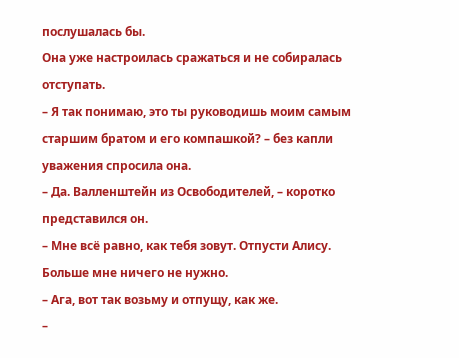послушалась бы.
Она уже настроилась сражаться и не собиралась отступать.
– Я так понимаю, это ты руководишь моим самым старшим братом и его компашкой? – без капли уважения спросила она.
– Да. Валленштейн из Освободителей, – коротко представился он.
– Мне всё равно, как тебя зовут. Отпусти Алису. Больше мне ничего не нужно.
– Ага, вот так возьму и отпущу, как же.
–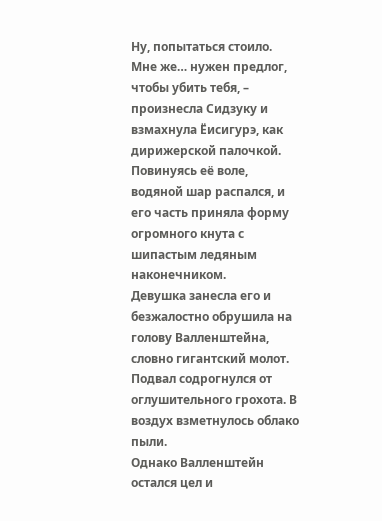Ну, попытаться стоило. Мне же… нужен предлог, чтобы убить тебя, – произнесла Сидзуку и взмахнула Ёисигурэ, как дирижерской палочкой.
Повинуясь её воле, водяной шар распался, и его часть приняла форму огромного кнута с шипастым ледяным наконечником.
Девушка занесла его и безжалостно обрушила на голову Валленштейна, словно гигантский молот.
Подвал содрогнулся от оглушительного грохота. В воздух взметнулось облако пыли.
Однако Валленштейн остался цел и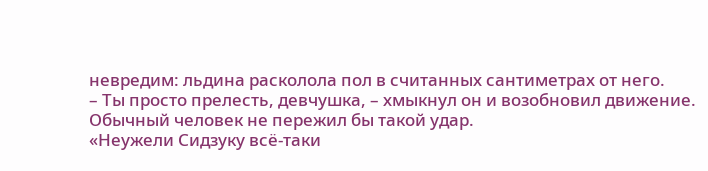невредим: льдина расколола пол в считанных сантиметрах от него.
– Ты просто прелесть, девчушка, – хмыкнул он и возобновил движение.
Обычный человек не пережил бы такой удар.
«Неужели Сидзуку всё-таки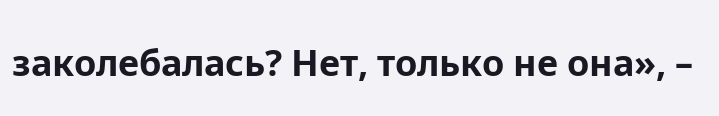заколебалась? Нет, только не она», –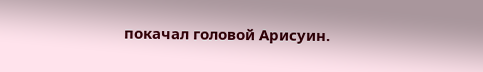покачал головой Арисуин.